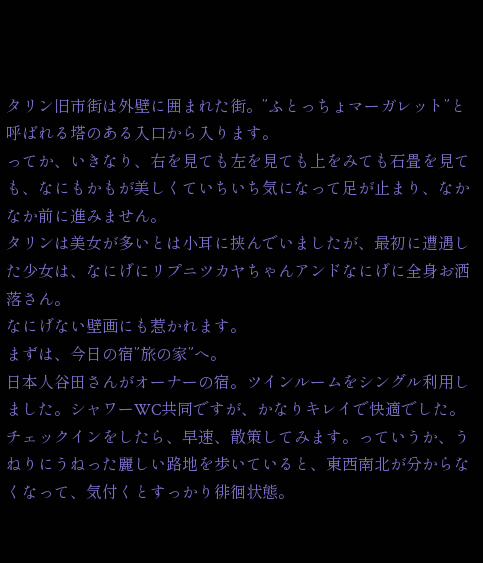タリン旧市街は外壁に囲まれた街。”ふとっちょマーガレット”と呼ばれる塔のある入口から入ります。
ってか、いきなり、右を見ても左を見ても上をみても石畳を見ても、なにもかもが美しくていちいち気になって足が止まり、なかなか前に進みません。
タリンは美女が多いとは小耳に挟んでいましたが、最初に遭遇した少女は、なにげにリプニツカヤちゃんアンドなにげに全身お洒落さん。
なにげない壁画にも惹かれます。
まずは、今日の宿”旅の家”へ。
日本人谷田さんがオーナーの宿。ツインルームをシングル利用しました。シャワーWC共同ですが、かなりキレイで快適でした。
チェックインをしたら、早速、散策してみます。っていうか、うねりにうねった麗しい路地を歩いていると、東西南北が分からなくなって、気付くとすっかり徘徊状態。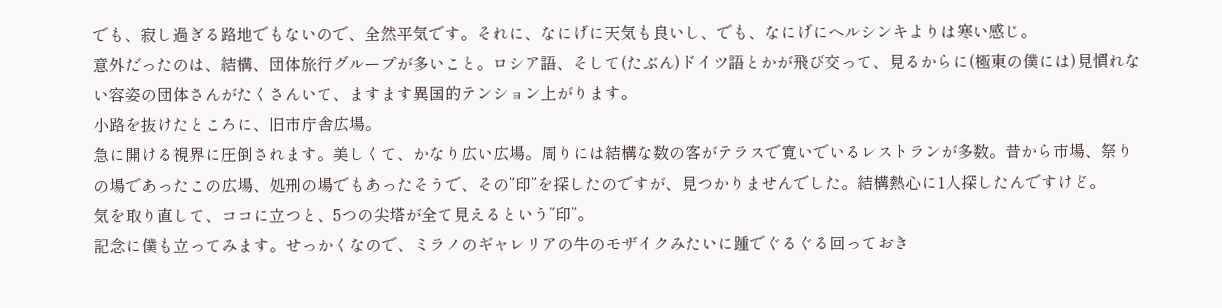でも、寂し過ぎる路地でもないので、全然平気です。それに、なにげに天気も良いし、でも、なにげにヘルシンキよりは寒い感じ。
意外だったのは、結構、団体旅行グループが多いこと。ロシア語、そして(たぶん)ドイツ語とかが飛び交って、見るからに(極東の僕には)見慣れない容姿の団体さんがたくさんいて、ますます異国的テンション上がります。
小路を抜けたところに、旧市庁舎広場。
急に開ける視界に圧倒されます。美しくて、かなり広い広場。周りには結構な数の客がテラスで寛いでいるレストランが多数。昔から市場、祭りの場であったこの広場、処刑の場でもあったそうで、その”印”を探したのですが、見つかりませんでした。結構熱心に1人探したんですけど。
気を取り直して、ココに立つと、5つの尖塔が全て見えるという”印”。
記念に僕も立ってみます。せっかくなので、ミラノのギャレリアの牛のモザイクみたいに踵でぐるぐる回っておき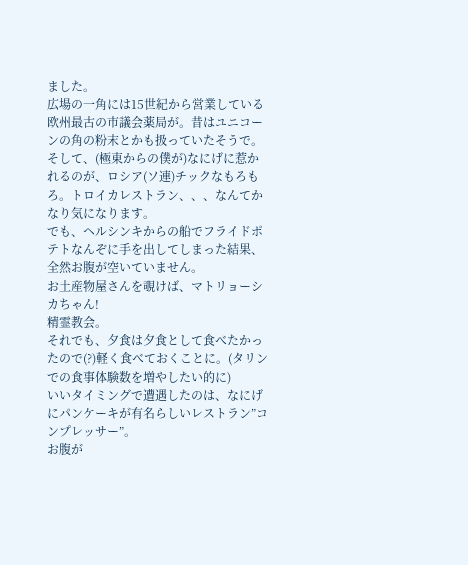ました。
広場の一角には15世紀から営業している欧州最古の市議会薬局が。昔はユニコーンの角の粉末とかも扱っていたそうで。
そして、(極東からの僕が)なにげに惹かれるのが、ロシア(ソ連)チックなもろもろ。トロイカレストラン、、、なんてかなり気になります。
でも、ヘルシンキからの船でフライドポテトなんぞに手を出してしまった結果、全然お腹が空いていません。
お土産物屋さんを覗けば、マトリョーシカちゃん!
精霊教会。
それでも、夕食は夕食として食べたかったので(?)軽く食べておくことに。(タリンでの食事体験数を増やしたい的に)
いいタイミングで遭遇したのは、なにげにパンケーキが有名らしいレストラン”コンプレッサー”。
お腹が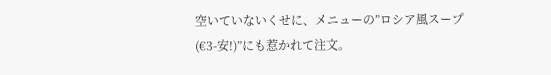空いていないくせに、メニューの”ロシア風スープ(€3-安!)”にも惹かれて注文。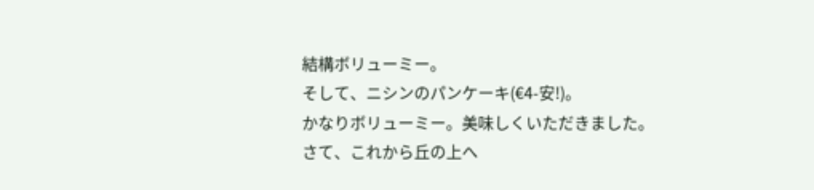結構ボリューミー。
そして、ニシンのパンケーキ(€4-安!)。
かなりボリューミー。美味しくいただきました。
さて、これから丘の上へ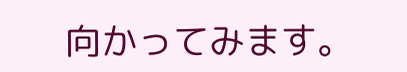向かってみます。